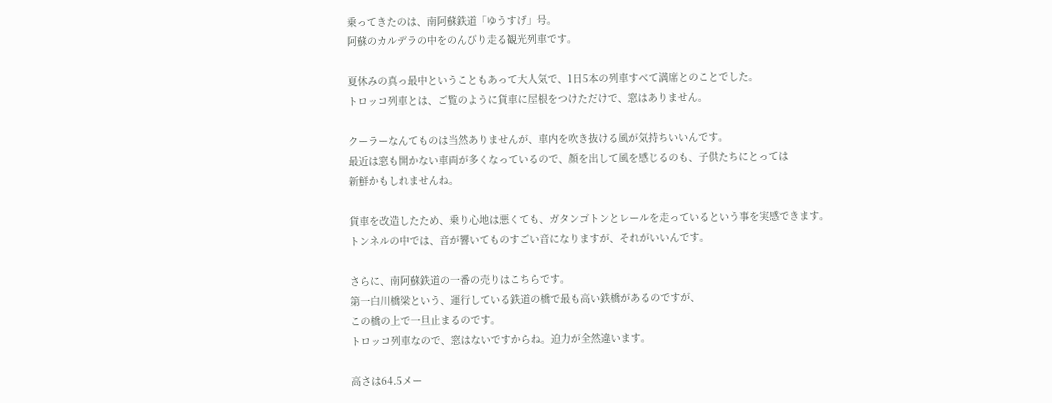乗ってきたのは、南阿蘇鉄道「ゆうすげ」号。
阿蘇のカルデラの中をのんびり走る観光列車です。

夏休みの真っ最中ということもあって大人気で、1日5本の列車すべて満席とのことでした。
トロッコ列車とは、ご覧のように貨車に屋根をつけただけで、窓はありません。

クーラーなんてものは当然ありませんが、車内を吹き抜ける風が気持ちいいんです。
最近は窓も開かない車両が多くなっているので、顔を出して風を感じるのも、子供たちにとっては
新鮮かもしれませんね。

貨車を改造したため、乗り心地は悪くても、ガタンゴトンとレールを走っているという事を実感できます。
トンネルの中では、音が響いてものすごい音になりますが、それがいいんです。

さらに、南阿蘇鉄道の一番の売りはこちらです。
第一白川橋梁という、運行している鉄道の橋で最も高い鉄橋があるのですが、
この橋の上で一旦止まるのです。
トロッコ列車なので、窓はないですからね。迫力が全然違います。

高さは64.5メー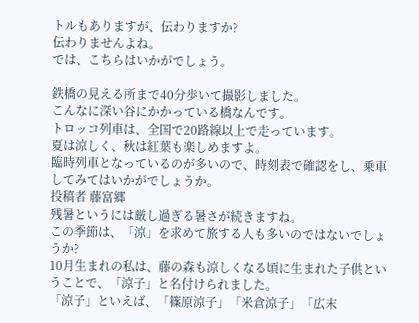トルもありますが、伝わりますか?
伝わりませんよね。
では、こちらはいかがでしょう。

鉄橋の見える所まで40分歩いて撮影しました。
こんなに深い谷にかかっている橋なんです。
トロッコ列車は、全国で20路線以上で走っています。
夏は涼しく、秋は紅葉も楽しめますよ。
臨時列車となっているのが多いので、時刻表で確認をし、乗車してみてはいかがでしょうか。
投稿者 藤富郷
残暑というには厳し過ぎる暑さが続きますね。
この季節は、「涼」を求めて旅する人も多いのではないでしょうか?
10月生まれの私は、藤の森も涼しくなる頃に生まれた子供ということで、「涼子」と名付けられました。
「涼子」といえば、「篠原涼子」「米倉涼子」「広末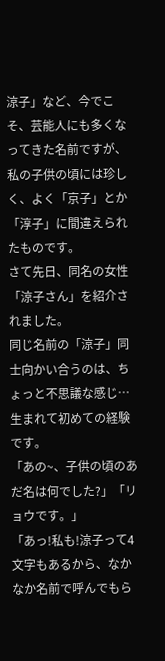涼子」など、今でこそ、芸能人にも多くなってきた名前ですが、私の子供の頃には珍しく、よく「京子」とか「淳子」に間違えられたものです。
さて先日、同名の女性「涼子さん」を紹介されました。
同じ名前の「涼子」同士向かい合うのは、ちょっと不思議な感じ…
生まれて初めての経験です。
「あの~、子供の頃のあだ名は何でした?」「リョウです。」
「あっ!私も!涼子って4文字もあるから、なかなか名前で呼んでもら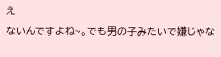え
ないんですよね~。でも男の子みたいで嫌じゃな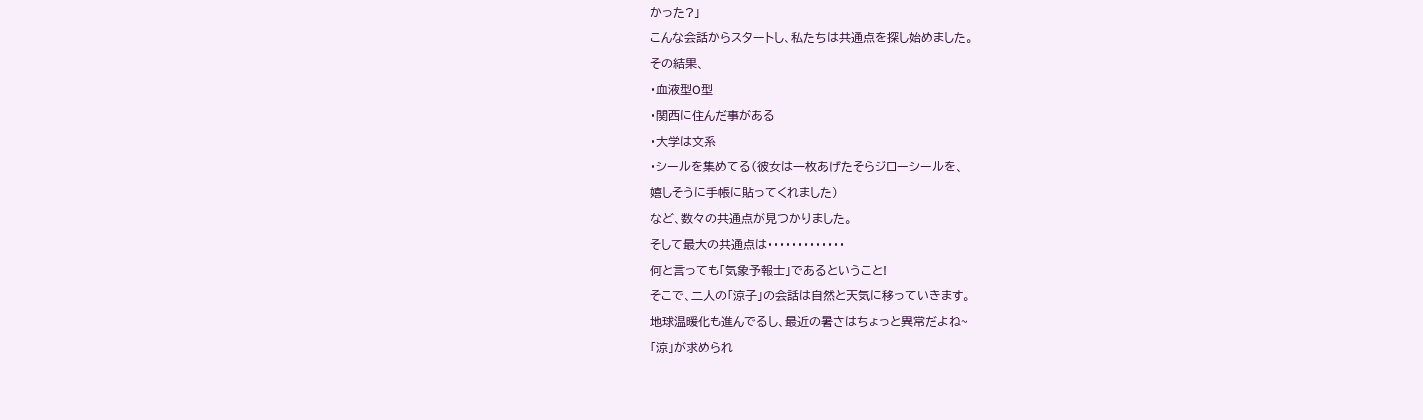かった?」
こんな会話からスタートし、私たちは共通点を探し始めました。
その結果、
・血液型O型
・関西に住んだ事がある
・大学は文系
・シールを集めてる(彼女は一枚あげたそらジローシールを、
嬉しそうに手帳に貼ってくれました)
など、数々の共通点が見つかりました。
そして最大の共通点は・・・・・・・・・・・・・
何と言っても「気象予報士」であるということ!
そこで、二人の「涼子」の会話は自然と天気に移っていきます。
地球温暖化も進んでるし、最近の暑さはちょっと異常だよね~
「涼」が求められ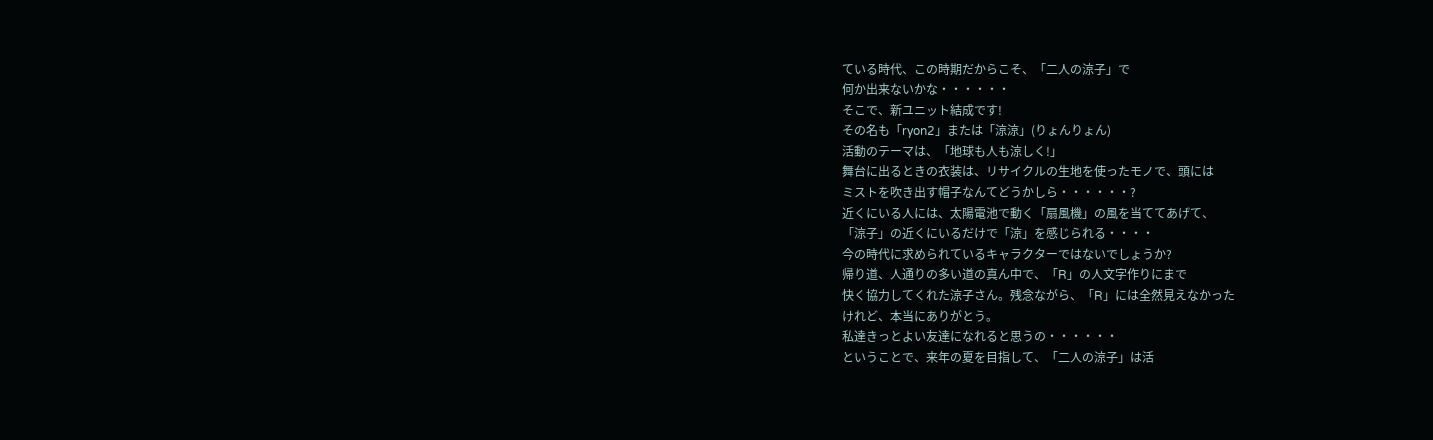ている時代、この時期だからこそ、「二人の涼子」で
何か出来ないかな・・・・・・
そこで、新ユニット結成です!
その名も「ryon2」または「涼涼」(りょんりょん)
活動のテーマは、「地球も人も涼しく!」
舞台に出るときの衣装は、リサイクルの生地を使ったモノで、頭には
ミストを吹き出す帽子なんてどうかしら・・・・・・?
近くにいる人には、太陽電池で動く「扇風機」の風を当ててあげて、
「涼子」の近くにいるだけで「涼」を感じられる・・・・
今の時代に求められているキャラクターではないでしょうか?
帰り道、人通りの多い道の真ん中で、「R」の人文字作りにまで
快く協力してくれた涼子さん。残念ながら、「R」には全然見えなかった
けれど、本当にありがとう。
私達きっとよい友達になれると思うの・・・・・・
ということで、来年の夏を目指して、「二人の涼子」は活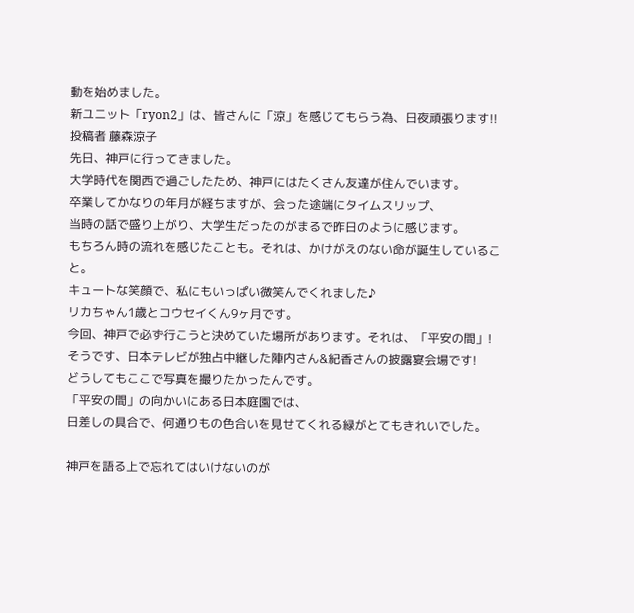動を始めました。
新ユニット「ryon2」は、皆さんに「涼」を感じてもらう為、日夜頑張ります!!
投稿者 藤森涼子
先日、神戸に行ってきました。
大学時代を関西で過ごしたため、神戸にはたくさん友達が住んでいます。
卒業してかなりの年月が経ちますが、会った途端にタイムスリップ、
当時の話で盛り上がり、大学生だったのがまるで昨日のように感じます。
もちろん時の流れを感じたことも。それは、かけがえのない命が誕生していること。
キュートな笑顔で、私にもいっぱい微笑んでくれました♪
リカちゃん1歳とコウセイくん9ヶ月です。
今回、神戸で必ず行こうと決めていた場所があります。それは、「平安の間」!
そうです、日本テレビが独占中継した陣内さん&紀香さんの披露宴会場です!
どうしてもここで写真を撮りたかったんです。
「平安の間」の向かいにある日本庭園では、
日差しの具合で、何通りもの色合いを見せてくれる緑がとてもきれいでした。

神戸を語る上で忘れてはいけないのが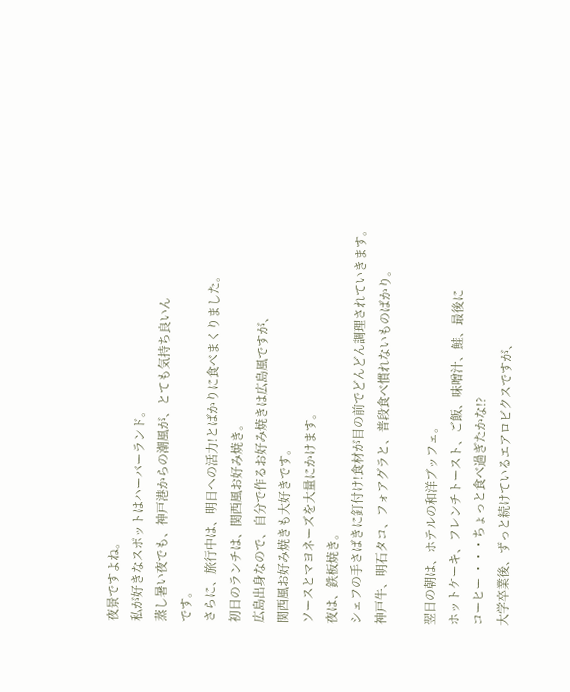夜景ですよね。
私が好きなスポットはハーバーランド。
蒸し暑い夜でも、神戸港からの潮風が、とても気持ち良いん
です。
さらに、旅行中は、明日への活力!とばかりに食べまくりました。
初日のランチは、関西風お好み焼き。
広島出身なので、自分で作るお好み焼きは広島風ですが、
関西風お好み焼きも大好きです。
ソースとマヨネーズを大量にかけます。
夜は、鉄板焼き。
シェフの手さばきに釘付け!食材が目の前でどんどん調理されていきます。
神戸牛、明石タコ、フォアグラと、普段食べ慣れないものばかり。

翌日の朝は、ホテルの和洋ブッフェ。
ホットケーキ、フレンチトースト、ご飯、味噌汁、鮭、最後に
コーヒー ・・・ちょっと食べ過ぎたかな!?
大学卒業後、ずっと続けているエアロビクスですが、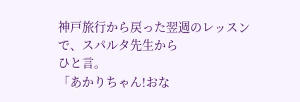神戸旅行から戻った翌週のレッスンで、スパルタ先生から
ひと言。
「あかりちゃん!おな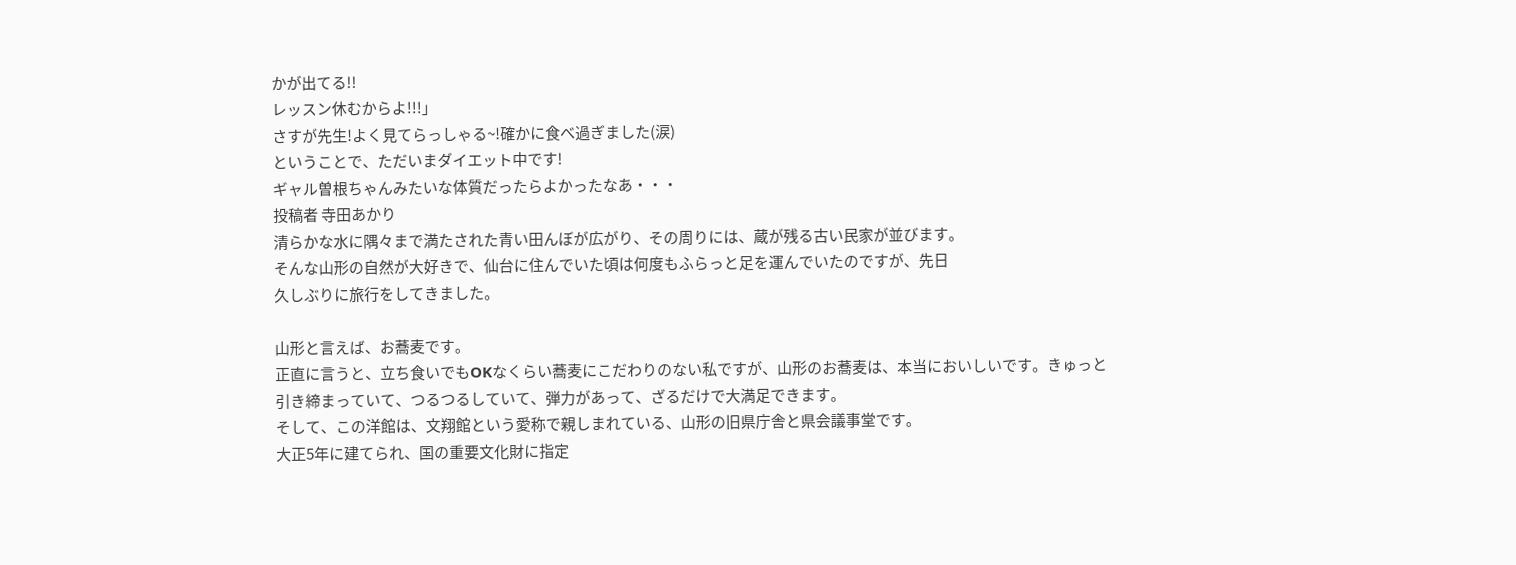かが出てる!!
レッスン休むからよ!!!」
さすが先生!よく見てらっしゃる~!確かに食べ過ぎました(涙)
ということで、ただいまダイエット中です!
ギャル曽根ちゃんみたいな体質だったらよかったなあ・・・
投稿者 寺田あかり
清らかな水に隅々まで満たされた青い田んぼが広がり、その周りには、蔵が残る古い民家が並びます。
そんな山形の自然が大好きで、仙台に住んでいた頃は何度もふらっと足を運んでいたのですが、先日
久しぶりに旅行をしてきました。

山形と言えば、お蕎麦です。
正直に言うと、立ち食いでもOKなくらい蕎麦にこだわりのない私ですが、山形のお蕎麦は、本当においしいです。きゅっと
引き締まっていて、つるつるしていて、弾力があって、ざるだけで大満足できます。
そして、この洋館は、文翔館という愛称で親しまれている、山形の旧県庁舎と県会議事堂です。
大正5年に建てられ、国の重要文化財に指定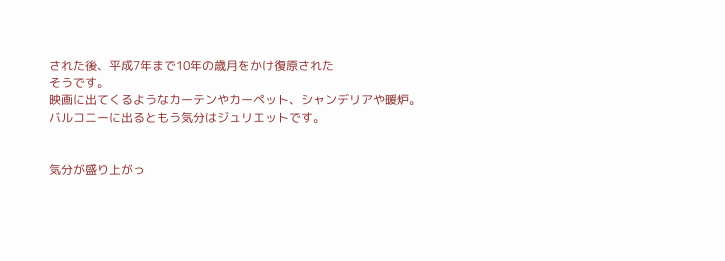された後、平成7年まで10年の歳月をかけ復原された
そうです。
映画に出てくるようなカーテンやカーペット、シャンデリアや暖炉。
バルコニーに出るともう気分はジュリエットです。


気分が盛り上がっ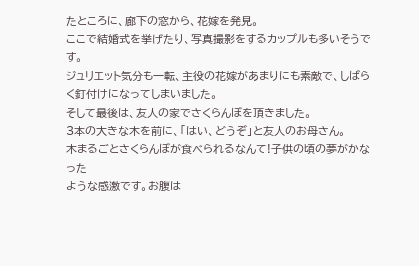たところに、廊下の窓から、花嫁を発見。
ここで結婚式を挙げたり、写真撮影をするカップルも多いそうです。
ジュリエット気分も一転、主役の花嫁があまりにも素敵で、しばらく釘付けになってしまいました。
そして最後は、友人の家でさくらんぼを頂きました。
3本の大きな木を前に、「はい、どうぞ」と友人のお母さん。
木まるごとさくらんぼが食べられるなんて!子供の頃の夢がかなった
ような感激です。お腹は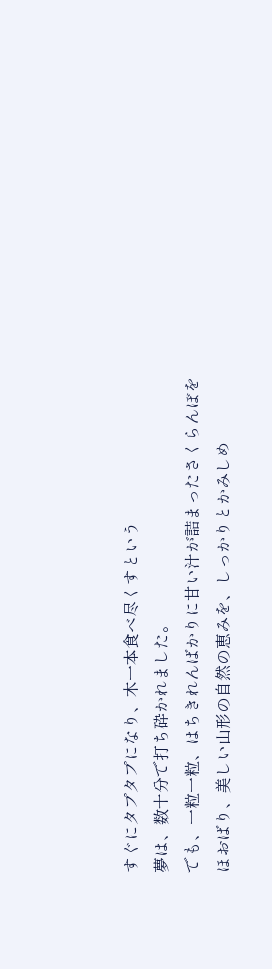すぐにタプタプになり、木一本食べ尽くすという
夢は、数十分で打ち砕かれました。
でも、一粒一粒、はちきれんばかりに甘い汁が詰まったさくらんぼを
ほおばり、美しい山形の自然の恵みを、しっかりとかみしめ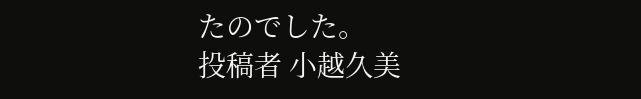たのでした。
投稿者 小越久美